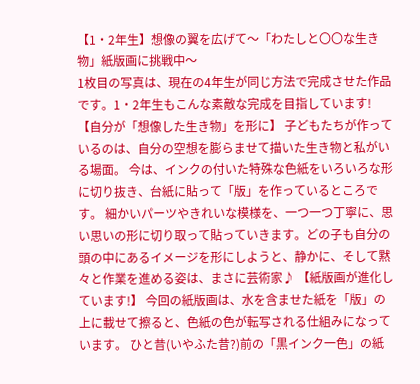【1・2年生】想像の翼を広げて〜「わたしと〇〇な生き物」紙版画に挑戦中〜
1枚目の写真は、現在の4年生が同じ方法で完成させた作品です。1・2年生もこんな素敵な完成を目指しています! 【自分が「想像した生き物」を形に】 子どもたちが作っているのは、自分の空想を膨らませて描いた生き物と私がいる場面。 今は、インクの付いた特殊な色紙をいろいろな形に切り抜き、台紙に貼って「版」を作っているところです。 細かいパーツやきれいな模様を、一つ一つ丁寧に、思い思いの形に切り取って貼っていきます。どの子も自分の頭の中にあるイメージを形にしようと、静かに、そして黙々と作業を進める姿は、まさに芸術家♪ 【紙版画が進化しています!】 今回の紙版画は、水を含ませた紙を「版」の上に載せて擦ると、色紙の色が転写される仕組みになっています。 ひと昔(いやふた昔?)前の「黒インク一色」の紙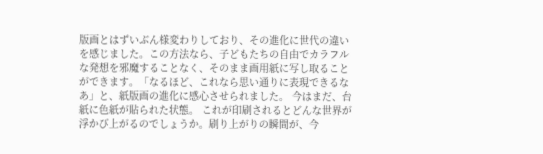版画とはずいぶん様変わりしており、その進化に世代の違いを感じました。この方法なら、子どもたちの自由でカラフルな発想を邪魔することなく、そのまま画用紙に写し取ることができます。「なるほど、これなら思い通りに表現できるなあ」と、紙版画の進化に感心させられました。 今はまだ、台紙に色紙が貼られた状態。 これが印刷されるとどんな世界が浮かび上がるのでしょうか。刷り上がりの瞬間が、今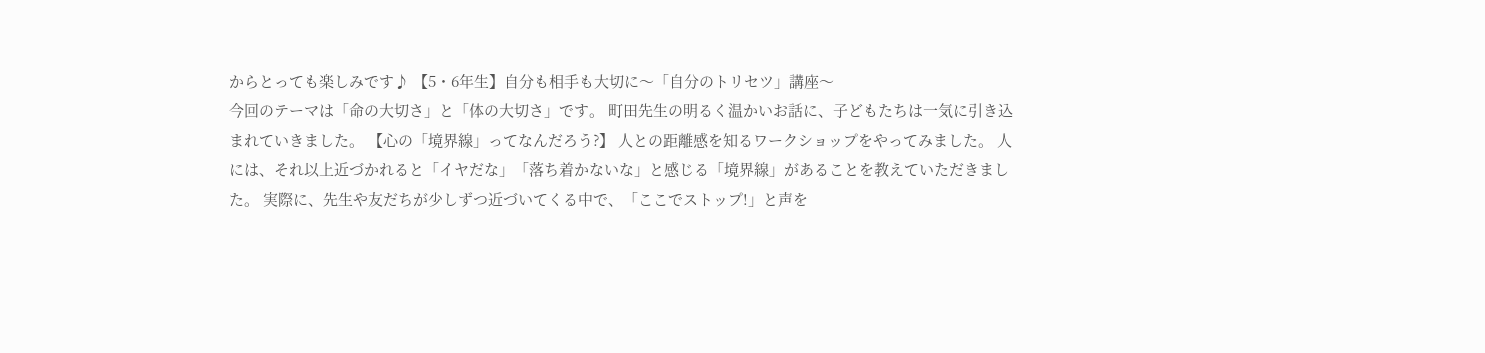からとっても楽しみです♪ 【5・6年生】自分も相手も大切に〜「自分のトリセツ」講座〜
今回のテーマは「命の大切さ」と「体の大切さ」です。 町田先生の明るく温かいお話に、子どもたちは一気に引き込まれていきました。 【心の「境界線」ってなんだろう?】 人との距離感を知るワークショップをやってみました。 人には、それ以上近づかれると「イヤだな」「落ち着かないな」と感じる「境界線」があることを教えていただきました。 実際に、先生や友だちが少しずつ近づいてくる中で、「ここでストップ!」と声を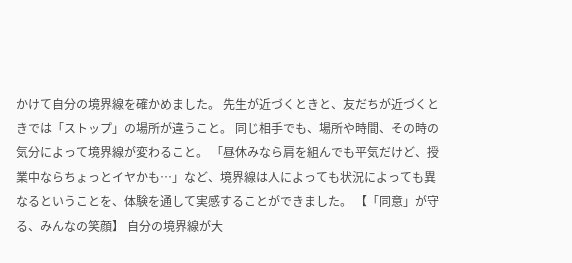かけて自分の境界線を確かめました。 先生が近づくときと、友だちが近づくときでは「ストップ」の場所が違うこと。 同じ相手でも、場所や時間、その時の気分によって境界線が変わること。 「昼休みなら肩を組んでも平気だけど、授業中ならちょっとイヤかも…」など、境界線は人によっても状況によっても異なるということを、体験を通して実感することができました。 【「同意」が守る、みんなの笑顔】 自分の境界線が大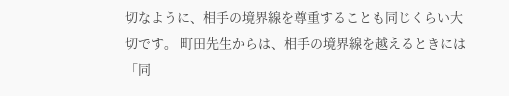切なように、相手の境界線を尊重することも同じくらい大切です。 町田先生からは、相手の境界線を越えるときには「同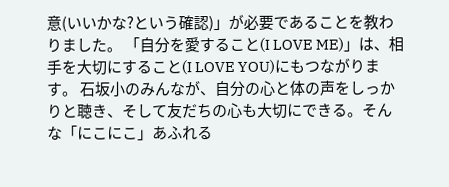意(いいかな?という確認)」が必要であることを教わりました。 「自分を愛すること(I LOVE ME)」は、相手を大切にすること(I LOVE YOU)にもつながります。 石坂小のみんなが、自分の心と体の声をしっかりと聴き、そして友だちの心も大切にできる。そんな「にこにこ」あふれる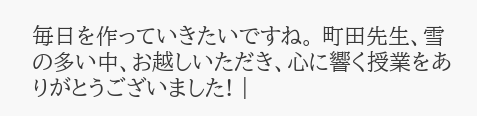毎日を作っていきたいですね。 町田先生、雪の多い中、お越しいただき、心に響く授業をありがとうございました! |